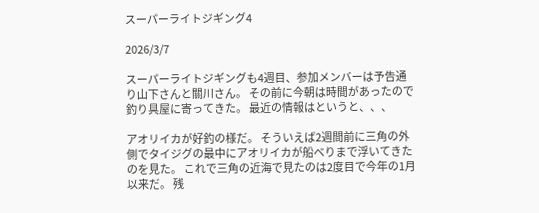スーパーライトジギング4

2026/3/7

スーパーライトジギングも4週目、参加メンバーは予告通り山下さんと關川さん。 その前に今朝は時間があったので釣り具屋に寄ってきた。 最近の情報はというと、、、

アオリイカが好釣の様だ。 そういえば2週間前に三角の外側でタイジグの最中にアオリイカが船べりまで浮いてきたのを見た。 これで三角の近海で見たのは2度目で今年の1月以来だ。 残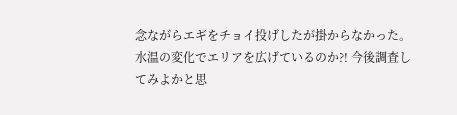念ながらエギをチョイ投げしたが掛からなかった。 水温の変化でエリアを広げているのか?! 今後調査してみよかと思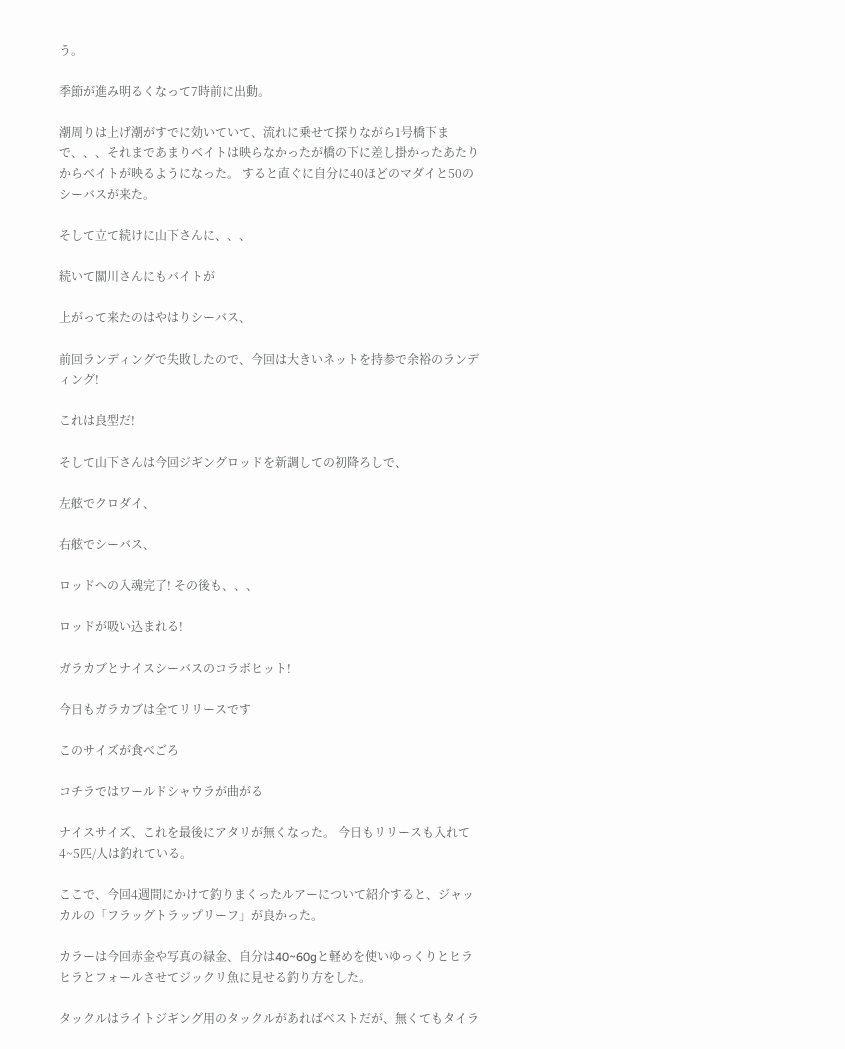う。

季節が進み明るくなって7時前に出動。

潮周りは上げ潮がすでに効いていて、流れに乗せて探りながら1号橋下まで、、、それまであまりベイトは映らなかったが橋の下に差し掛かったあたりからベイトが映るようになった。 すると直ぐに自分に40ほどのマダイと50のシーバスが来た。

そして立て続けに山下さんに、、、

続いて關川さんにもバイトが

上がって来たのはやはりシーバス、

前回ランディングで失敗したので、今回は大きいネットを持参で余裕のランディング!

これは良型だ!

そして山下さんは今回ジギングロッドを新調しての初降ろしで、

左舷でクロダイ、

右舷でシーバス、

ロッドへの入魂完了! その後も、、、

ロッドが吸い込まれる!

ガラカブとナイスシーバスのコラボヒット!

今日もガラカブは全てリリースです

このサイズが食べごろ

コチラではワールドシャウラが曲がる

ナイスサイズ、これを最後にアタリが無くなった。 今日もリリースも入れて4~5匹/人は釣れている。

ここで、今回4週間にかけて釣りまくったルアーについて紹介すると、ジャッカルの「フラッグトラップリーフ」が良かった。

カラーは今回赤金や写真の緑金、自分は40~60gと軽めを使いゆっくりとヒラヒラとフォールさせてジックリ魚に見せる釣り方をした。

タックルはライトジギング用のタックルがあればベストだが、無くてもタイラ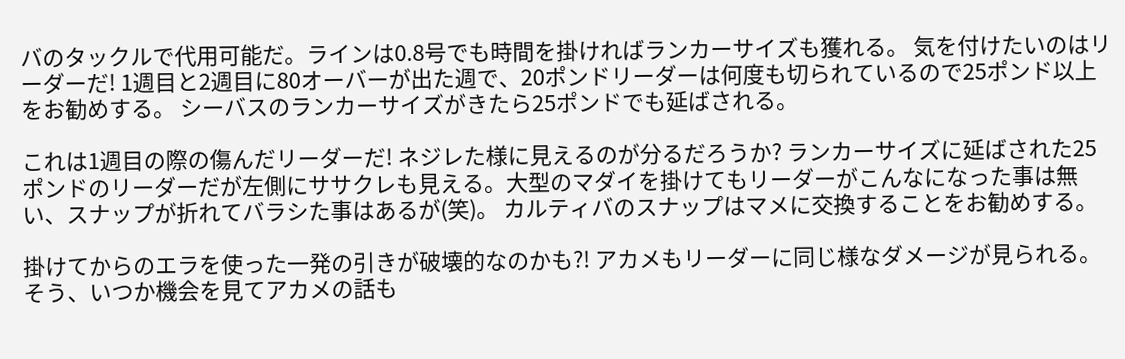バのタックルで代用可能だ。ラインは0.8号でも時間を掛ければランカーサイズも獲れる。 気を付けたいのはリーダーだ! 1週目と2週目に80オーバーが出た週で、20ポンドリーダーは何度も切られているので25ポンド以上をお勧めする。 シーバスのランカーサイズがきたら25ポンドでも延ばされる。

これは1週目の際の傷んだリーダーだ! ネジレた様に見えるのが分るだろうか? ランカーサイズに延ばされた25ポンドのリーダーだが左側にササクレも見える。大型のマダイを掛けてもリーダーがこんなになった事は無い、スナップが折れてバラシた事はあるが(笑)。 カルティバのスナップはマメに交換することをお勧めする。

掛けてからのエラを使った一発の引きが破壊的なのかも?! アカメもリーダーに同じ様なダメージが見られる。 そう、いつか機会を見てアカメの話も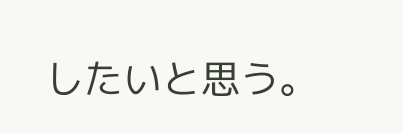したいと思う。